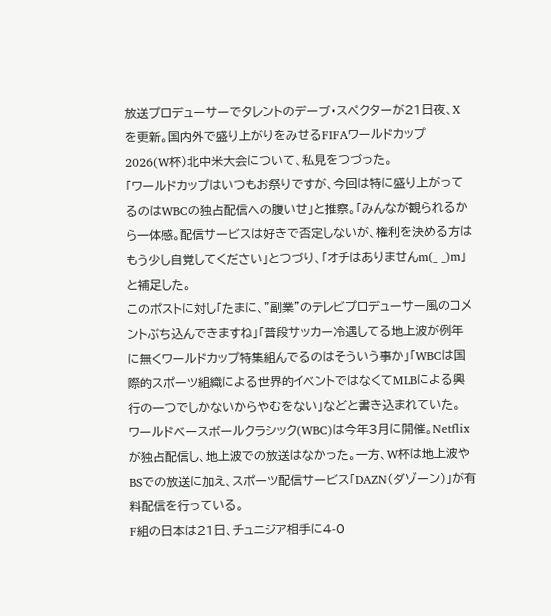放送プロデューサーでタレントのデーブ・スペクターが21日夜、Xを更新。国内外で盛り上がりをみせるFIFAワールドカップ2026(W杯)北中米大会について、私見をつづった。
「ワールドカップはいつもお祭りですが、今回は特に盛り上がってるのはWBCの独占配信への腹いせ」と推察。「みんなが観られるから一体感。配信サービスは好きで否定しないが、権利を決める方はもう少し自覚してください」とつづり、「オチはありませんm(_ _)m」と補足した。
このポストに対し「たまに、"副業"のテレビプロデューサー風のコメントぶち込んできますね」「普段サッカー冷遇してる地上波が例年に無くワールドカップ特集組んでるのはそういう事か」「WBCは国際的スポーツ組織による世界的イベントではなくてMLBによる興行の一つでしかないからやむをない」などと書き込まれていた。
ワールドベースボールクラシック(WBC)は今年3月に開催。Netflixが独占配信し、地上波での放送はなかった。一方、W杯は地上波やBSでの放送に加え、スポーツ配信サービス「DAZN(ダゾーン)」が有料配信を行っている。
F組の日本は21日、チュニジア相手に4-0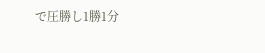で圧勝し1勝1分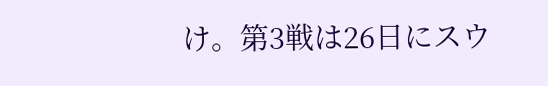け。第3戦は26日にスウ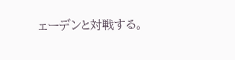ェーデンと対戦する。